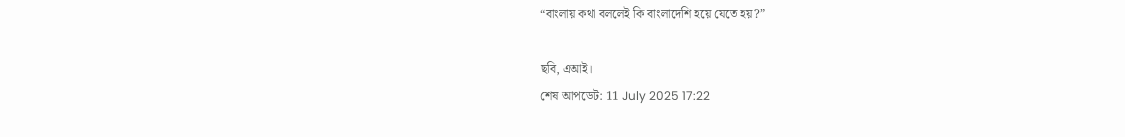“বাংলায় কথা বললেই কি বাংলাদেশি হয়ে যেতে হয়?”

ছবি, এআই।
শেষ আপডেট: 11 July 2025 17:22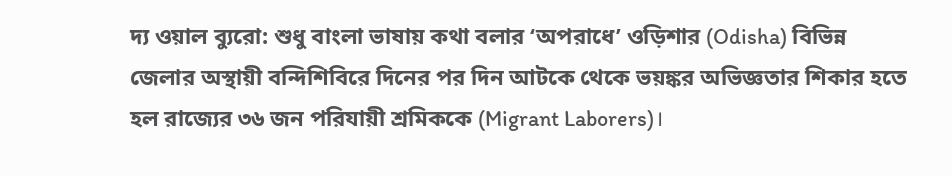দ্য ওয়াল ব্যুরো: শুধু বাংলা ভাষায় কথা বলার ‘অপরাধে’ ওড়িশার (Odisha) বিভিন্ন জেলার অস্থায়ী বন্দিশিবিরে দিনের পর দিন আটকে থেকে ভয়ঙ্কর অভিজ্ঞতার শিকার হতে হল রাজ্যের ৩৬ জন পরিযায়ী শ্রমিককে (Migrant Laborers)।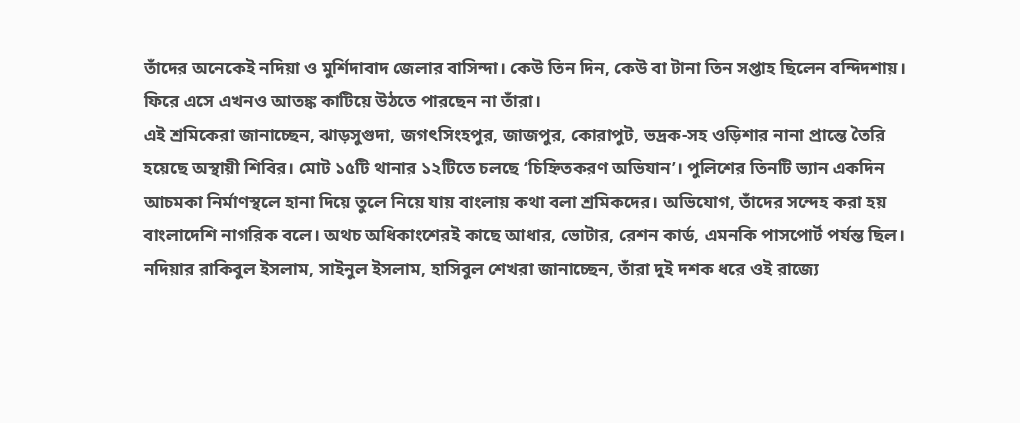তাঁদের অনেকেই নদিয়া ও মুর্শিদাবাদ জেলার বাসিন্দা। কেউ তিন দিন, কেউ বা টানা তিন সপ্তাহ ছিলেন বন্দিদশায়। ফিরে এসে এখনও আতঙ্ক কাটিয়ে উঠতে পারছেন না তাঁরা।
এই শ্রমিকেরা জানাচ্ছেন, ঝাড়সুগুদা, জগৎসিংহপুর, জাজপুর, কোরাপুট, ভদ্রক-সহ ওড়িশার নানা প্রান্তে তৈরি হয়েছে অস্থায়ী শিবির। মোট ১৫টি থানার ১২টিতে চলছে ‘চিহ্নিতকরণ অভিযান’। পুলিশের তিনটি ভ্যান একদিন আচমকা নির্মাণস্থলে হানা দিয়ে তুলে নিয়ে যায় বাংলায় কথা বলা শ্রমিকদের। অভিযোগ, তাঁদের সন্দেহ করা হয় বাংলাদেশি নাগরিক বলে। অথচ অধিকাংশেরই কাছে আধার, ভোটার, রেশন কার্ড, এমনকি পাসপোর্ট পর্যন্ত ছিল।
নদিয়ার রাকিবুল ইসলাম, সাইনুল ইসলাম, হাসিবুল শেখরা জানাচ্ছেন, তাঁরা দুই দশক ধরে ওই রাজ্যে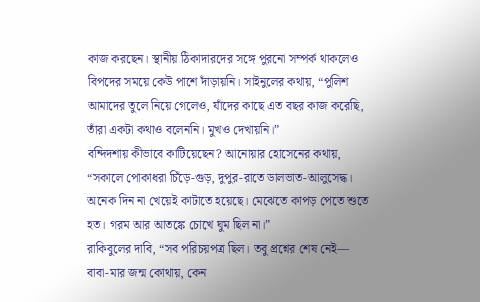কাজ করছেন। স্থানীয় ঠিকাদারদের সঙ্গে পুরনো সম্পর্ক থাকলেও বিপদের সময়ে কেউ পাশে দাঁড়ায়নি। সাইনুলের কথায়, “পুলিশ আমাদের তুলে নিয়ে গেলেও, যাঁদের কাছে এত বছর কাজ করেছি, তাঁরা একটা কথাও বলেননি। মুখও দেখায়নি।”
বন্দিদশায় কীভাবে কাটিয়েছেন? আনোয়ার হোসেনের কথায়, “সকালে পোকাধরা চিঁড়ে-গুড়, দুপুর-রাতে ডালভাত-আলুসেদ্ধ। অনেক দিন না খেয়েই কাটাতে হয়েছে। মেঝেতে কাপড় পেতে শুতে হত। গরম আর আতঙ্কে চোখে ঘুম ছিল না।”
রাকিবুলের দাবি, “সব পরিচয়পত্র ছিল। তবু প্রশ্নের শেষ নেই— বাবা-মার জন্ম কোথায়, কেন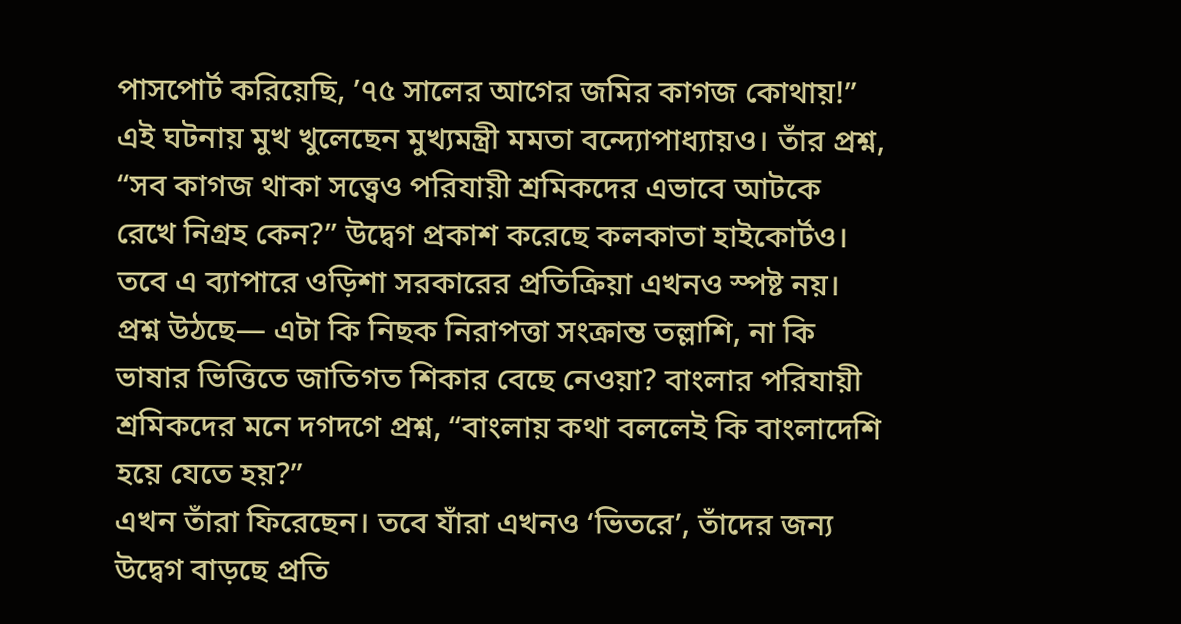পাসপোর্ট করিয়েছি, ’৭৫ সালের আগের জমির কাগজ কোথায়!”
এই ঘটনায় মুখ খুলেছেন মুখ্যমন্ত্রী মমতা বন্দ্যোপাধ্যায়ও। তাঁর প্রশ্ন, “সব কাগজ থাকা সত্ত্বেও পরিযায়ী শ্রমিকদের এভাবে আটকে রেখে নিগ্রহ কেন?” উদ্বেগ প্রকাশ করেছে কলকাতা হাইকোর্টও। তবে এ ব্যাপারে ওড়িশা সরকারের প্রতিক্রিয়া এখনও স্পষ্ট নয়।
প্রশ্ন উঠছে— এটা কি নিছক নিরাপত্তা সংক্রান্ত তল্লাশি, না কি ভাষার ভিত্তিতে জাতিগত শিকার বেছে নেওয়া? বাংলার পরিযায়ী শ্রমিকদের মনে দগদগে প্রশ্ন, “বাংলায় কথা বললেই কি বাংলাদেশি হয়ে যেতে হয়?”
এখন তাঁরা ফিরেছেন। তবে যাঁরা এখনও ‘ভিতরে’, তাঁদের জন্য উদ্বেগ বাড়ছে প্রতি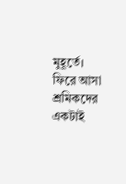মুহূর্তে। ফিরে আসা শ্রমিকদের একটাই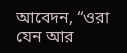আবেদন, “ওরা যেন আর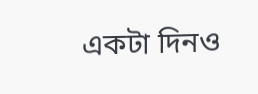একটা দিনও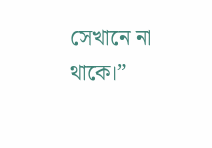সেখানে না থাকে।”